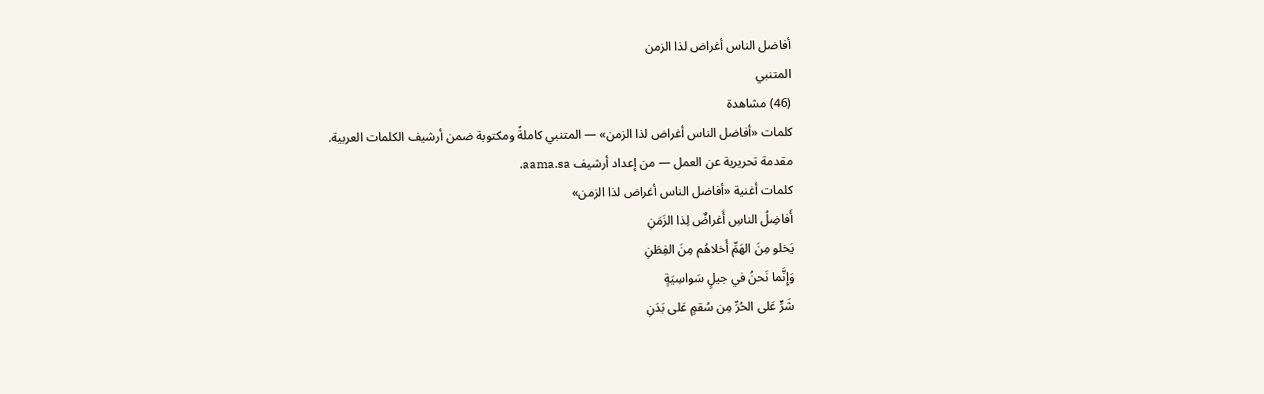أفاضل الناس أغراض لذا الزمن
المتنبي
(46) مشاهدة
كلمات «أفاضل الناس أغراض لذا الزمن» — المتنبي كاملةً ومكتوبة ضمن أرشيف الكلمات العربية.
مقدمة تحريرية عن العمل — من إعداد أرشيف aama.sa.
كلمات أغنية «أفاضل الناس أغراض لذا الزمن»
أَفاضِلُ الناسِ أَغراضٌ لِذا الزَمَنِ
يَخلو مِنَ الهَمِّ أَخلاهُم مِنَ الفِطَنِ
وَإِنَّما نَحنُ في جيلٍ سَواسِيَةٍ
شَرٍّ عَلى الحُرِّ مِن سُقمٍ عَلى بَدَنِ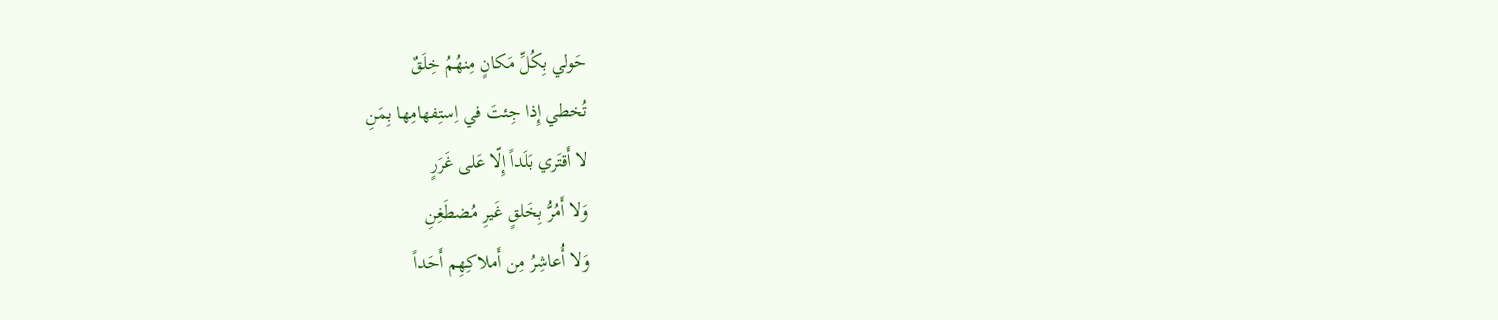حَولي بِكُلِّ مَكانٍ مِنهُمُ خِلَقٌ
تُخطي إِذا جِئتَ في اِستِفهامِها بِمَنِ
لا أَقتَري بَلَداً إِلّا عَلى غَرَرٍ
وَلا أَمُرُّ بِخَلقٍ غَيرِ مُضطَغِنِ
وَلا أُعاشِرُ مِن أَملاكِهِم أَحَداً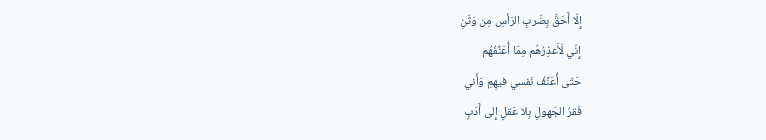إِلّا أَحَقَّ بِضَربِ الرَأسِ مِن وَثَنِ
إِنّي لَأَعذِرُهُم مِمّا أُعَنِّفُهُم
حَتّى أُعَنِّفُ نَفسي فيهِمِ وَأَني
فَقرُ الجَهولِ بِلا عَقلٍ إِلى أَدَبٍ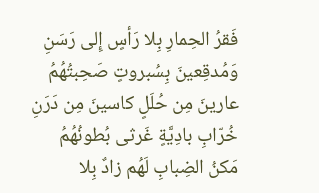فَقرُ الحِمارِ بِلا رَأسٍ إِلى رَسَنِ
وَمُدقِعينَ بِسُبروتٍ صَحِبتُهُمُ
عارينَ مِن حُلَلٍ كاسينَ مِن دَرَنِ
خُرّابِ بادِيَّةٍ غَرثى بُطونُهُمُ
مَكنُ الضِبابِ لَهُم زادٌ بِلا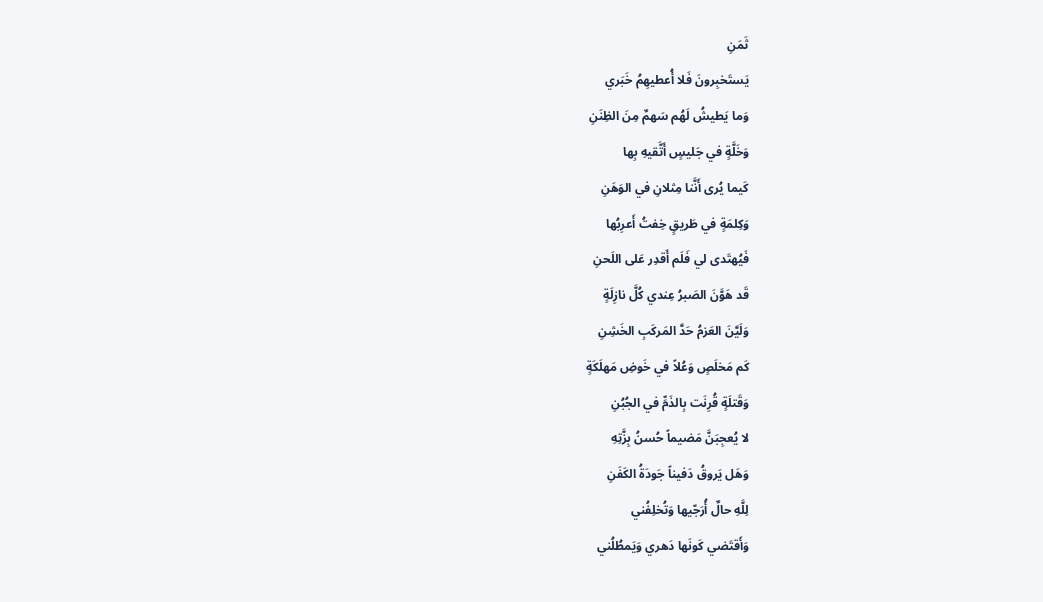ثَمَنِ
يَستَخبِرونَ فَلا أُعطيهِمُ خَبَري
وَما يَطيشُ لَهُم سَهمٌ مِنَ الظِنَنِ
وَخَلَّةٍ في جَليسٍ أَتَّقيهِ بِها
كَيما يُرى أَنَّنا مِثلانِ في الوَهَنِ
وَكِلمَةٍ في طَريقٍ خِفتُ أَعرِبُها
فَيُهتَدى لي فَلَم أَقدِر عَلى اللَحنِ
قَد هَوَّنَ الصَبرُ عِندي كُلَّ نازِلَةٍ
وَلَيَّنَ العَزمُ حَدَّ المَركَبِ الخَشِنِ
كَم مَخلَصٍ وَعُلاً في خَوضِ مَهلَكَةٍ
وَقَتلَةٍ قُرِنَت بِالذَمِّ في الجُبُنِ
لا يُعجِبَنَّ مَضيماً حُسنُ بِزَّتِهِ
وَهَل يَروقُ دَفيناً جَودَةُ الكَفَنِ
لِلَّهِ حالٌ أُرَجّيها وَتُخلِفُني
وَأَقتَضي كَونَها دَهري وَيَمطُلُني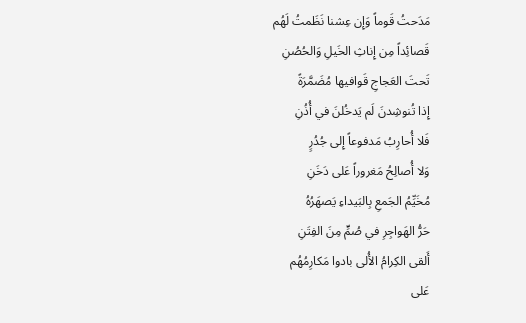مَدَحتُ قَوماً وَإِن عِشنا نَظَمتُ لَهُم
قَصائِداً مِن إِناثِ الخَيلِ وَالحُصُنِ
تَحتَ العَجاجِ قَوافيها مُضَمَّرَةً
إِذا تُنوشِدنَ لَم يَدخُلنَ في أُذُنِ
فَلا أُحارِبُ مَدفوعاً إِلى جُدُرٍ
وَلا أُصالِحُ مَغروراً عَلى دَخَنِ
مُخَيِّمُ الجَمعِ بِالبَيداءِ يَصهَرُهُ
حَرُّ الهَواجِرِ في صُمٍّ مِنَ الفِتَنِ
أَلقى الكِرامُ الأُلى بادوا مَكارِمُهُم
عَلى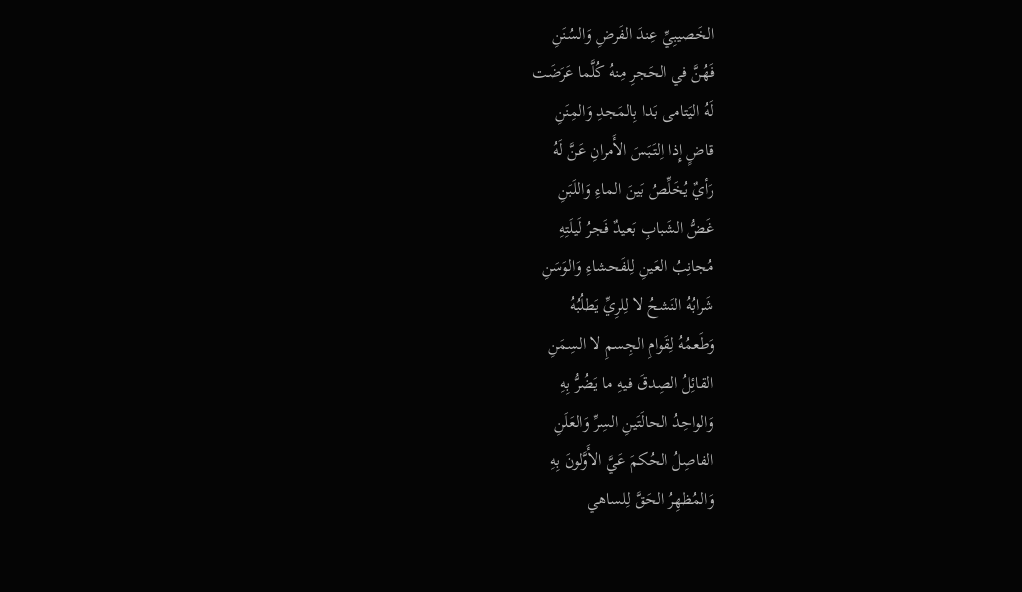الخَصيبِيِّ عِندَ الفَرضِ وَالسُنَنِ
فَهُنَّ في الحَجرِ مِنهُ كُلَّما عَرَضَت
لَهُ اليَتامى بَدا بِالمَجدِ وَالمِنَنِ
قاضٍ إِذا اِلتَبَسَ الأَمرانِ عَنَّ لَهُ
رَأيٌ يُخَلِّصُ بَينَ الماءِ وَاللَبَنِ
غَضُّ الشَبابِ بَعيدٌ فَجرُ لَيلَتِهِ
مُجانِبُ العَينِ لِلفَحشاءِ وَالوَسَنِ
شَرابُهُ النَشحُ لا لِلرِيِّ يَطلُبُهُ
وَطَعمُهُ لِقَوامِ الجِسمِ لا السِمَنِ
القائِلُ الصِدقَ فيهِ ما يَضُرُّ بِهِ
وَالواحِدُ الحالَتَينِ السِرِّ وَالعَلَنِ
الفاصِلُ الحُكمَ عَيَّ الأَوَّلونَ بِهِ
وَالمُظهِرُ الحَقَّ لِلساهي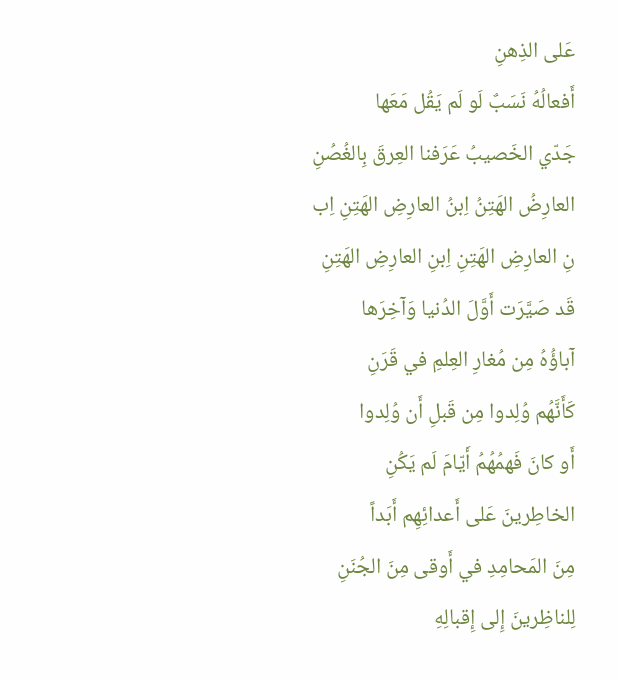عَلى الذِهنِ
أَفعالُهُ نَسَبٌ لَو لَم يَقُل مَعَها
جَدّي الخَصيبُ عَرَفنا العِرقَ بِالغُصُنِ
العارِضُ الهَتِنُ اِبنُ العارِضِ الهَتِنِ اِب
نِ العارِضِ الهَتِنِ اِبنِ العارِضِ الهَتِنِ
قَد صَيَّرَت أَوَّلَ الدُنيا وَآخِرَها
آباؤُهُ مِن مُغارِ العِلمِ في قَرَنِ
كَأَنَّهُم وُلِدوا مِن قَبلِ أَن وُلِدوا
أَو كانَ فَهمُهُمُ أَيّامَ لَم يَكُنِ
الخاطِرينَ عَلى أَعدائِهِم أَبَداً
مِنَ المَحامِدِ في أَوقى مِنَ الجُنَنِ
لِلناظِرينَ إِلى إِقبالِهِ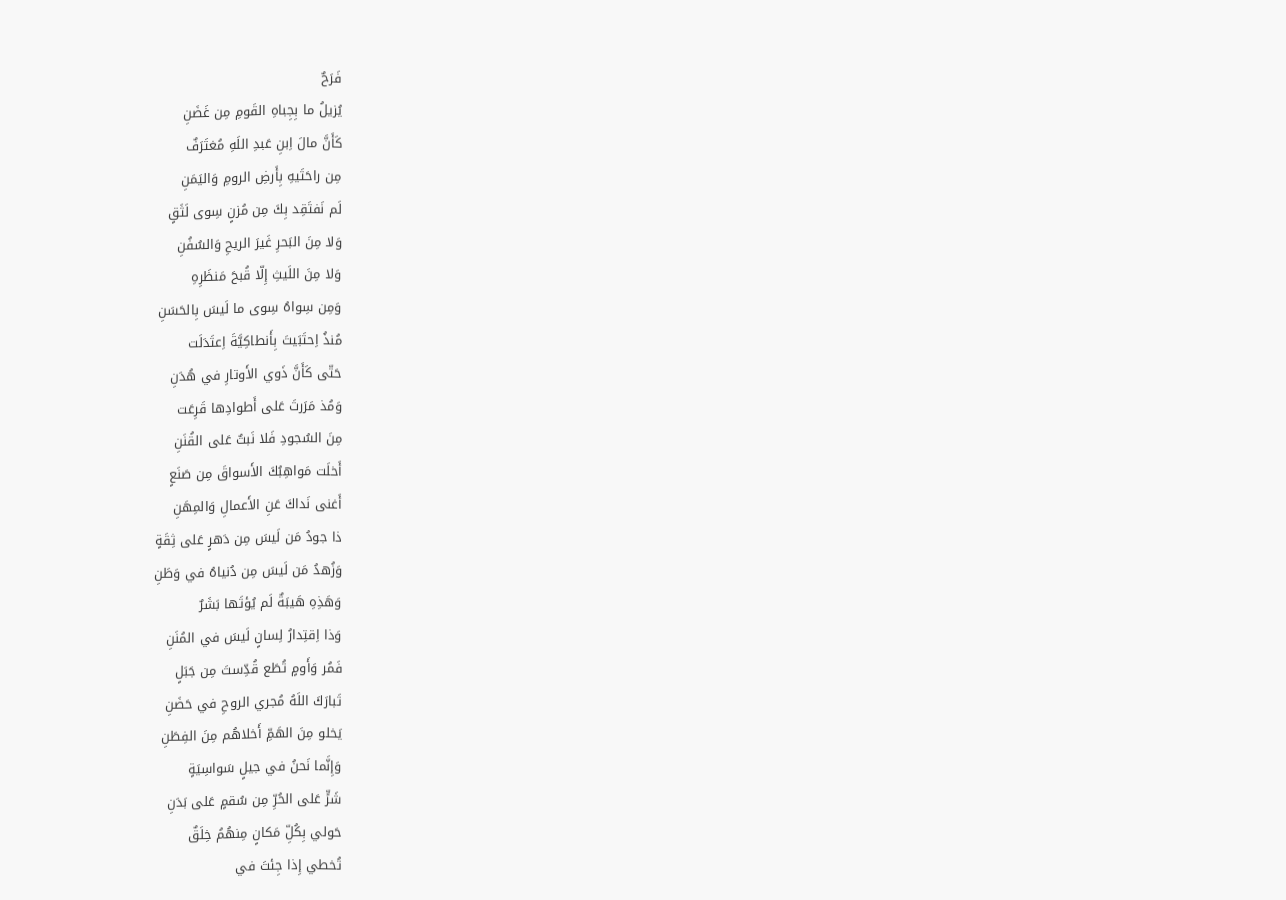فَرَحٌ
يُزيلُ ما بِجِباهِ القَومِ مِن غَضَنِ
كَأَنَّ مالَ اِبنِ عَبدِ اللَهِ مُغتَرَفٌ
مِن راحَتَيهِ بِأَرضِ الرومِ وَاليَمَنِ
لَم نَفتَقِد بِكَ مِن مُزنٍ سِوى لَثَقٍ
وَلا مِنَ البَحرِ غَيرَ الريحِ وَالسُفُنِ
وَلا مِنَ اللَيثِ إِلّا قُبحَ مَنظَرِهِ
وَمِن سِواهُ سِوى ما لَيسَ بِالحَسَنِ
مُنذُ اِحتَبَيتَ بِأَنطاكِيَّةَ اِعتَدَلَت
حَتّى كَأَنَّ ذَوي الأَوتارِ في هُدَنِ
وَمُذ مَرَرتَ عَلى أَطوادِها قَرِعَت
مِنَ السُجودِ فَلا نَبتٌ عَلى القُنَنِ
أَخلَت مَواهِبُكَ الأَسواقَ مِن صَنَعٍ
أَغنى نَداكَ عَنِ الأَعمالِ وَالمِهَنِ
ذا جودُ مَن لَيسَ مِن دَهرٍ عَلى ثِقَةٍ
وَزُهدُ مَن لَيسَ مِن دُنياهُ في وَطَنِ
وَهَذِهِ هَيبَةٌ لَم يُؤتَها بَشَرٌ
وَذا اِقتِدارُ لِسانٍ لَيسَ في المُنَنِ
فَمُر وَأَومٍ تُطَع قُدِّستَ مِن جَبَلٍ
تَبارَكَ اللَهُ مُجري الروحِ في حَضَنِ
يَخلو مِنَ الهَمِّ أَخلاهُم مِنَ الفِطَنِ
وَإِنَّما نَحنُ في جيلٍ سَواسِيَةٍ
شَرٍّ عَلى الحُرِّ مِن سُقمٍ عَلى بَدَنِ
حَولي بِكُلِّ مَكانٍ مِنهُمُ خِلَقٌ
تُخطي إِذا جِئتَ في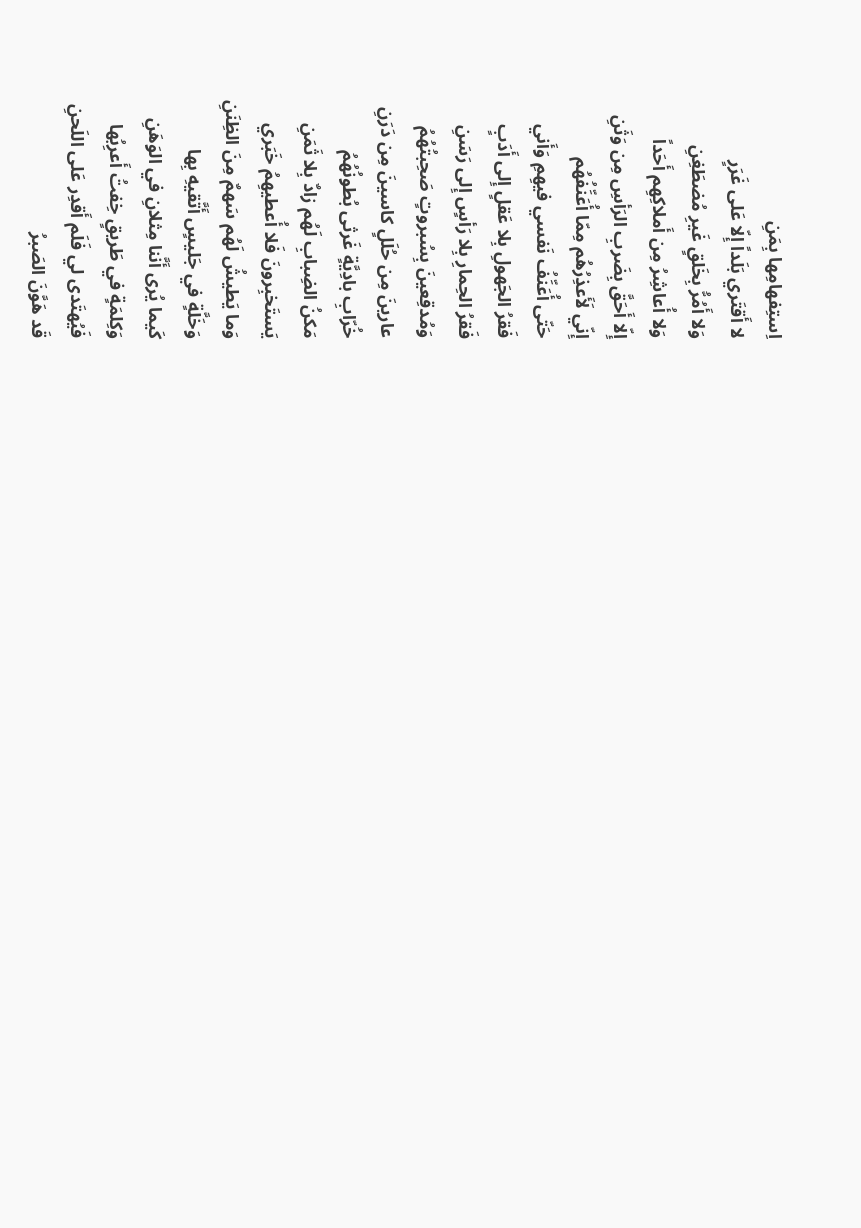اِستِفهامِها بِمَنِ
لا أَقتَري بَلَداً إِلّا عَلى غَرَرٍ
وَلا أَمُرُّ بِخَلقٍ غَيرِ مُضطَغِنِ
وَلا أُعاشِرُ مِن أَملاكِهِم أَحَداً
إِلّا أَحَقَّ بِضَربِ الرَأسِ مِن وَثَنِ
إِنّي لَأَعذِرُهُم مِمّا أُعَنِّفُهُم
حَتّى أُعَنِّفُ نَفسي فيهِمِ وَأَني
فَقرُ الجَهولِ بِلا عَقلٍ إِلى أَدَبٍ
فَقرُ الحِمارِ بِلا رَأسٍ إِلى رَسَنِ
وَمُدقِعينَ بِسُبروتٍ صَحِبتُهُمُ
عارينَ مِن حُلَلٍ كاسينَ مِن دَرَنِ
خُرّابِ بادِيَّةٍ غَرثى بُطونُهُمُ
مَكنُ الضِبابِ لَهُم زادٌ بِلا ثَمَنِ
يَستَخبِرونَ فَلا أُعطيهِمُ خَبَري
وَما يَطيشُ لَهُم سَهمٌ مِنَ الظِنَنِ
وَخَلَّةٍ في جَليسٍ أَتَّقيهِ بِها
كَيما يُرى أَنَّنا مِثلانِ في الوَهَنِ
وَكِلمَةٍ في طَريقٍ خِفتُ أَعرِبُها
فَيُهتَدى لي فَلَم أَقدِر عَلى اللَحنِ
قَد هَوَّنَ الصَبرُ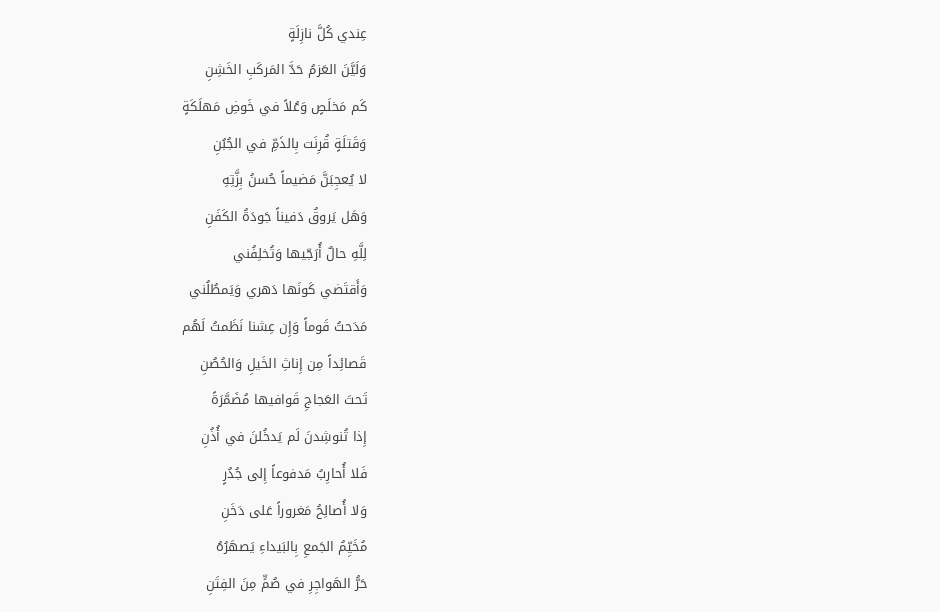عِندي كُلَّ نازِلَةٍ
وَلَيَّنَ العَزمُ حَدَّ المَركَبِ الخَشِنِ
كَم مَخلَصٍ وَعُلاً في خَوضِ مَهلَكَةٍ
وَقَتلَةٍ قُرِنَت بِالذَمِّ في الجُبُنِ
لا يُعجِبَنَّ مَضيماً حُسنُ بِزَّتِهِ
وَهَل يَروقُ دَفيناً جَودَةُ الكَفَنِ
لِلَّهِ حالٌ أُرَجّيها وَتُخلِفُني
وَأَقتَضي كَونَها دَهري وَيَمطُلُني
مَدَحتُ قَوماً وَإِن عِشنا نَظَمتُ لَهُم
قَصائِداً مِن إِناثِ الخَيلِ وَالحُصُنِ
تَحتَ العَجاجِ قَوافيها مُضَمَّرَةً
إِذا تُنوشِدنَ لَم يَدخُلنَ في أُذُنِ
فَلا أُحارِبُ مَدفوعاً إِلى جُدُرٍ
وَلا أُصالِحُ مَغروراً عَلى دَخَنِ
مُخَيِّمُ الجَمعِ بِالبَيداءِ يَصهَرُهُ
حَرُّ الهَواجِرِ في صُمٍّ مِنَ الفِتَنِ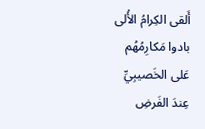أَلقى الكِرامُ الأُلى بادوا مَكارِمُهُم
عَلى الخَصيبِيِّ عِندَ الفَرضِ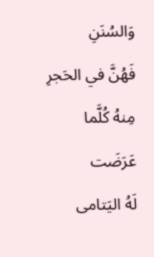وَالسُنَنِ
فَهُنَّ في الحَجرِ مِنهُ كُلَّما عَرَضَت
لَهُ اليَتامى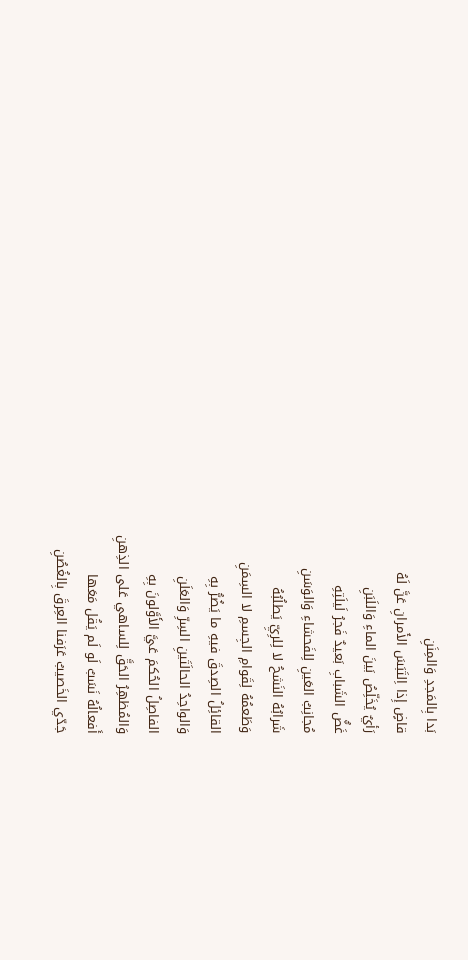بَدا بِالمَجدِ وَالمِنَنِ
قاضٍ إِذا اِلتَبَسَ الأَمرانِ عَنَّ لَهُ
رَأيٌ يُخَلِّصُ بَينَ الماءِ وَاللَبَنِ
غَضُّ الشَبابِ بَعيدٌ فَجرُ لَيلَتِهِ
مُجانِبُ العَينِ لِلفَحشاءِ وَالوَسَنِ
شَرابُهُ النَشحُ لا لِلرِيِّ يَطلُبُهُ
وَطَعمُهُ لِقَوامِ الجِسمِ لا السِمَنِ
القائِلُ الصِدقَ فيهِ ما يَضُرُّ بِهِ
وَالواحِدُ الحالَتَينِ السِرِّ وَالعَلَنِ
الفاصِلُ الحُكمَ عَيَّ الأَوَّلونَ بِهِ
وَالمُظهِرُ الحَقَّ لِلساهي عَلى الذِهنِ
أَفعالُهُ نَسَبٌ لَو لَم يَقُل مَعَها
جَدّي الخَصيبُ عَرَفنا العِرقَ بِالغُصُنِ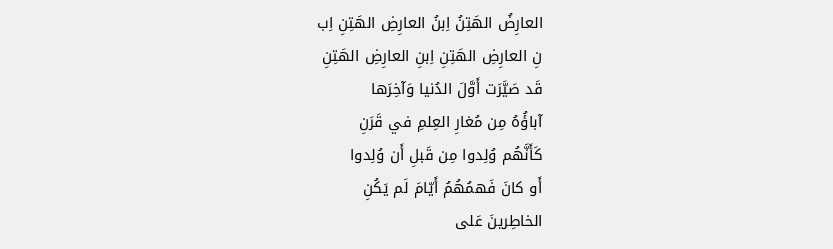العارِضُ الهَتِنُ اِبنُ العارِضِ الهَتِنِ اِب
نِ العارِضِ الهَتِنِ اِبنِ العارِضِ الهَتِنِ
قَد صَيَّرَت أَوَّلَ الدُنيا وَآخِرَها
آباؤُهُ مِن مُغارِ العِلمِ في قَرَنِ
كَأَنَّهُم وُلِدوا مِن قَبلِ أَن وُلِدوا
أَو كانَ فَهمُهُمُ أَيّامَ لَم يَكُنِ
الخاطِرينَ عَلى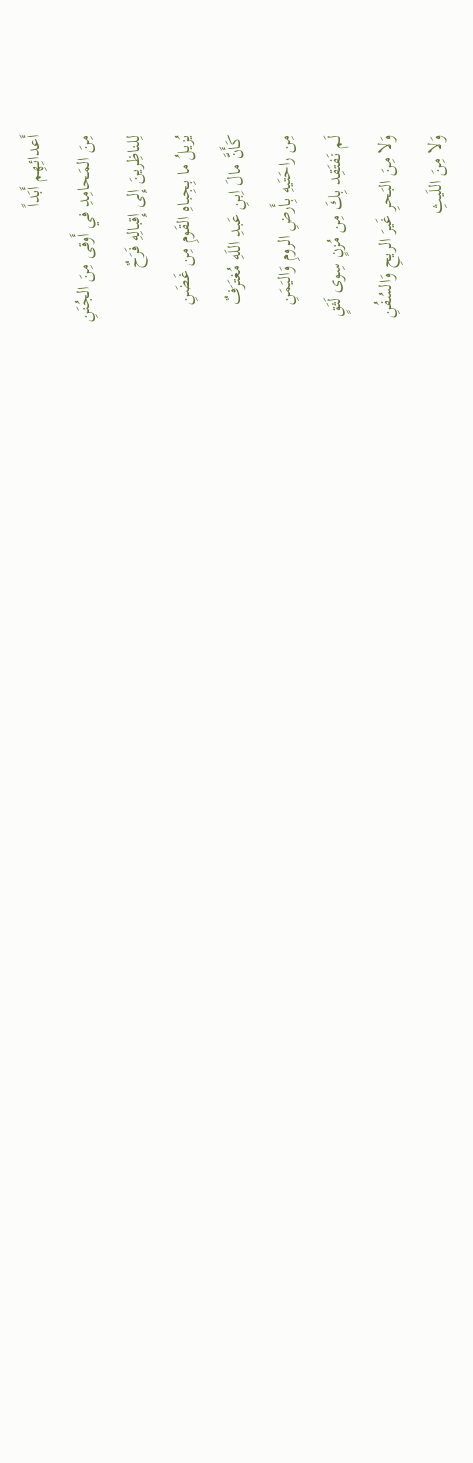أَعدائِهِم أَبَداً
مِنَ المَحامِدِ في أَوقى مِنَ الجُنَنِ
لِلناظِرينَ إِلى إِقبالِهِ فَرَحٌ
يُزيلُ ما بِجِباهِ القَومِ مِن غَضَنِ
كَأَنَّ مالَ اِبنِ عَبدِ اللَهِ مُغتَرَفٌ
مِن راحَتَيهِ بِأَرضِ الرومِ وَاليَمَنِ
لَم نَفتَقِد بِكَ مِن مُزنٍ سِوى لَثَقٍ
وَلا مِنَ البَحرِ غَيرَ الريحِ وَالسُفُنِ
وَلا مِنَ اللَيثِ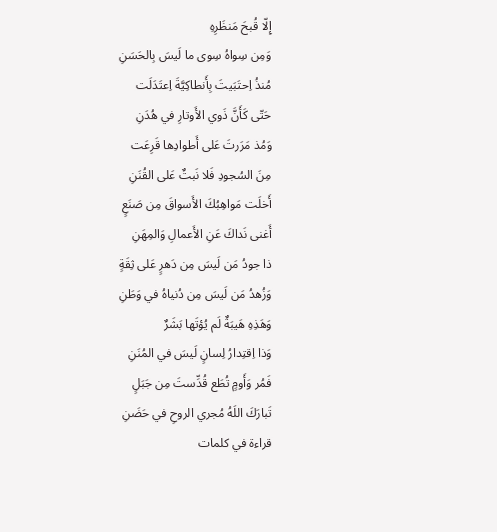إِلّا قُبحَ مَنظَرِهِ
وَمِن سِواهُ سِوى ما لَيسَ بِالحَسَنِ
مُنذُ اِحتَبَيتَ بِأَنطاكِيَّةَ اِعتَدَلَت
حَتّى كَأَنَّ ذَوي الأَوتارِ في هُدَنِ
وَمُذ مَرَرتَ عَلى أَطوادِها قَرِعَت
مِنَ السُجودِ فَلا نَبتٌ عَلى القُنَنِ
أَخلَت مَواهِبُكَ الأَسواقَ مِن صَنَعٍ
أَغنى نَداكَ عَنِ الأَعمالِ وَالمِهَنِ
ذا جودُ مَن لَيسَ مِن دَهرٍ عَلى ثِقَةٍ
وَزُهدُ مَن لَيسَ مِن دُنياهُ في وَطَنِ
وَهَذِهِ هَيبَةٌ لَم يُؤتَها بَشَرٌ
وَذا اِقتِدارُ لِسانٍ لَيسَ في المُنَنِ
فَمُر وَأَومٍ تُطَع قُدِّستَ مِن جَبَلٍ
تَبارَكَ اللَهُ مُجري الروحِ في حَضَنِ
قراءة في كلمات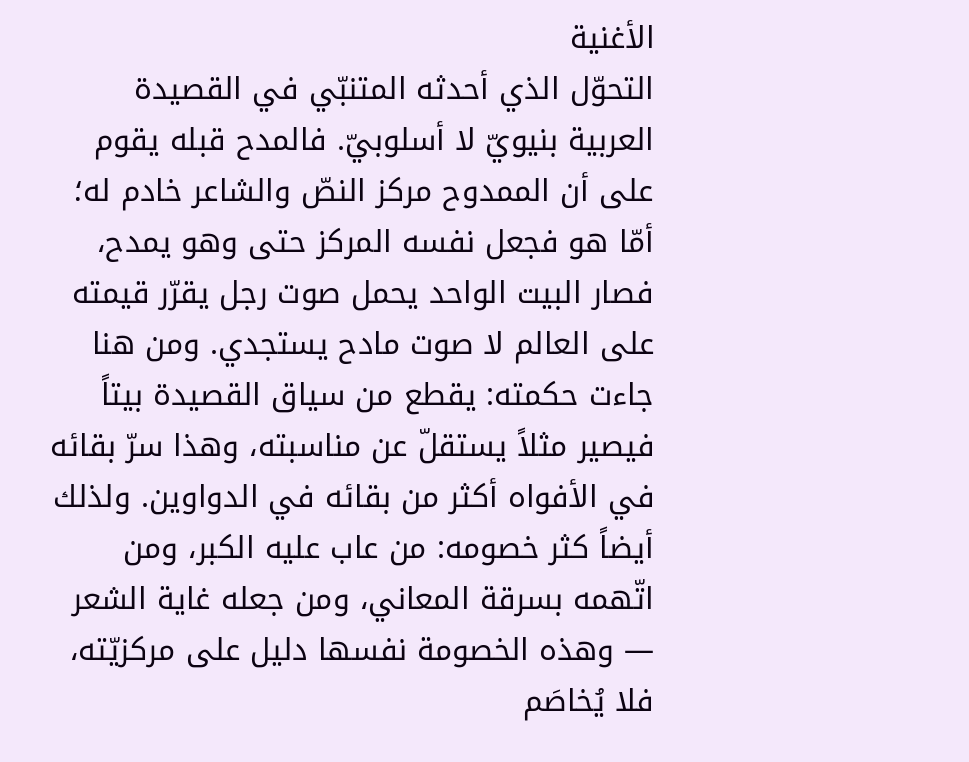الأغنية
التحوّل الذي أحدثه المتنبّي في القصيدة العربية بنيويّ لا أسلوبيّ. فالمدح قبله يقوم على أن الممدوح مركز النصّ والشاعر خادم له؛ أمّا هو فجعل نفسه المركز حتى وهو يمدح، فصار البيت الواحد يحمل صوت رجل يقرّر قيمته على العالم لا صوت مادح يستجدي. ومن هنا جاءت حكمته: يقطع من سياق القصيدة بيتاً فيصير مثلاً يستقلّ عن مناسبته، وهذا سرّ بقائه في الأفواه أكثر من بقائه في الدواوين. ولذلك أيضاً كثر خصومه: من عاب عليه الكبر، ومن اتّهمه بسرقة المعاني، ومن جعله غاية الشعر — وهذه الخصومة نفسها دليل على مركزيّته، فلا يُخاصَم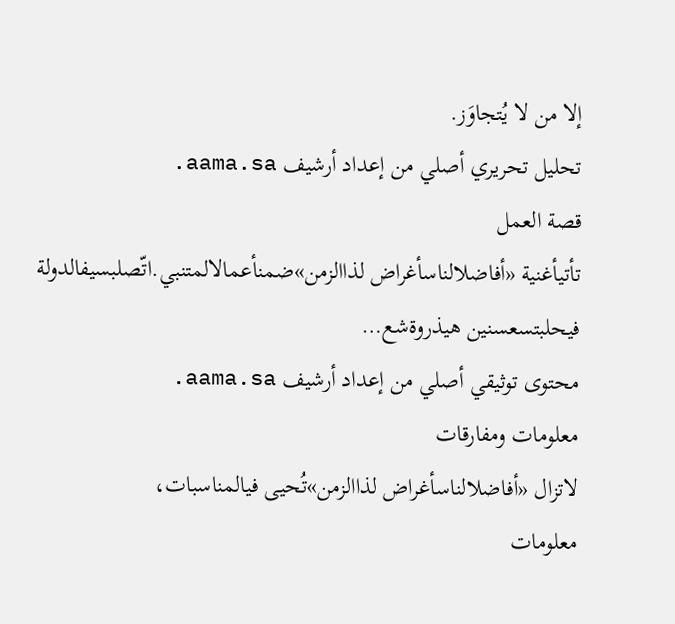إلا من لا يُتجاوَز.
تحليل تحريري أصلي من إعداد أرشيف aama.sa.
قصة العمل
تأتيأغنية «أفاضلالناسأغراض لذاالزمن»ضمنأعمالالمتنبي.اتّصلبسيفالدولة فيحلبتسعسنين هيذروةشع…
محتوى توثيقي أصلي من إعداد أرشيف aama.sa.
معلومات ومفارقات
لاتزال «أفاضلالناسأغراض لذاالزمن»تُحيى فيالمناسبات،
معلومات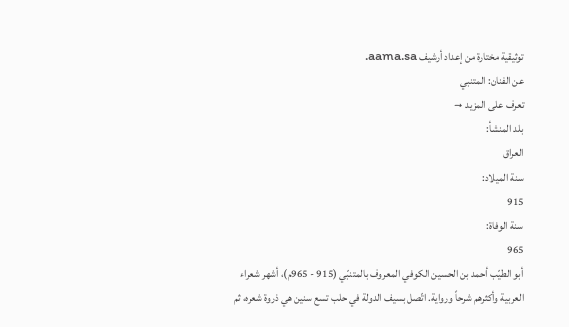توثيقية مختارة من إعداد أرشيف aama.sa.
عن الفنان: المتنبي
تعرف على المزيد →
بلد المنشأ:
العراق
سنة الميلاد:
915
سنة الوفاة:
965
أبو الطيّب أحمد بن الحسين الكوفي المعروف بالمتنبّي (915 - 965م)، أشهر شعراء العربية وأكثرهم شرحاً ورواية. اتّصل بسيف الدولة في حلب تسع سنين هي ذروة شعره، ثم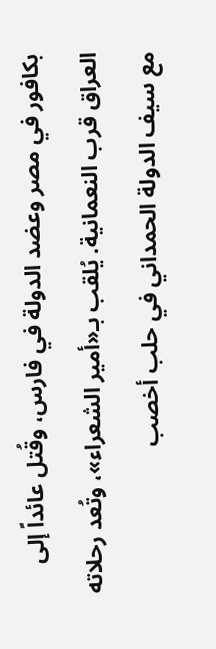بكافور في مصر وعضد الدولة في فارس، وقُتل عائداً إلى العراق قرب النعمانية. يُلقب بـ«أمير الشعراء»، وتُعد رحلاته مع سيف الدولة الحمداني في حلب أخصب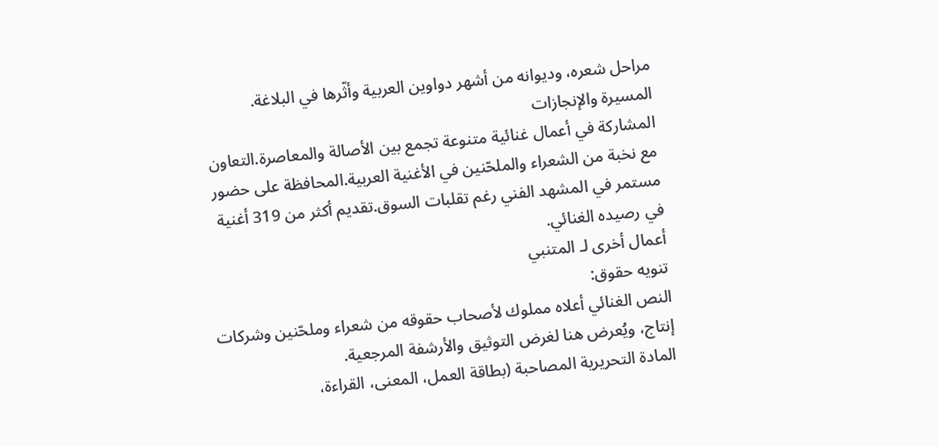مراحل شعره، وديوانه من أشهر دواوين العربية وأثّرها في البلاغة.
المسيرة والإنجازات
المشاركة في أعمال غنائية متنوعة تجمع بين الأصالة والمعاصرة.التعاون مع نخبة من الشعراء والملحّنين في الأغنية العربية.المحافظة على حضور مستمر في المشهد الفني رغم تقلبات السوق.تقديم أكثر من 319 أغنية في رصيده الغنائي.
أعمال أخرى لـ المتنبي
تنويه حقوق:
النص الغنائي أعلاه مملوك لأصحاب حقوقه من شعراء وملحّنين وشركات إنتاج، ويُعرض هنا لغرض التوثيق والأرشفة المرجعية.
المادة التحريرية المصاحبة (بطاقة العمل، المعنى، القراءة،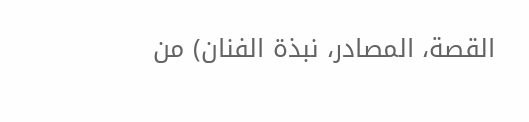القصة، المصادر، نبذة الفنان) من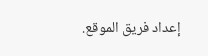إعداد فريق الموقع.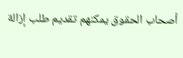أصحاب الحقوق يمكنهم تقديم طلب إزالة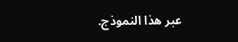عبر هذا النموذج.